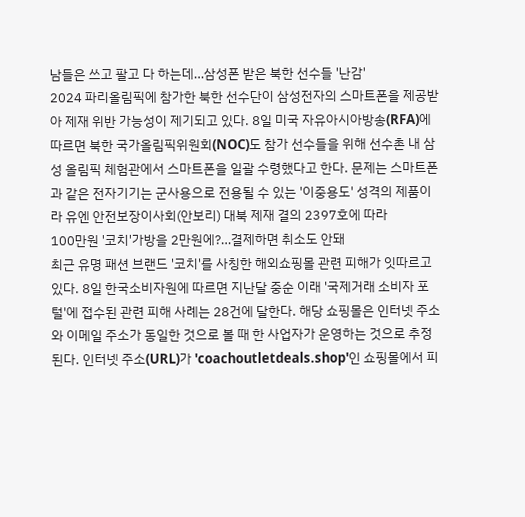남들은 쓰고 팔고 다 하는데…삼성폰 받은 북한 선수들 '난감'
2024 파리올림픽에 참가한 북한 선수단이 삼성전자의 스마트폰을 제공받아 제재 위반 가능성이 제기되고 있다. 8일 미국 자유아시아방송(RFA)에 따르면 북한 국가올림픽위원회(NOC)도 참가 선수들을 위해 선수촌 내 삼성 올림픽 체험관에서 스마트폰을 일괄 수령했다고 한다. 문제는 스마트폰과 같은 전자기기는 군사용으로 전용될 수 있는 '이중용도' 성격의 제품이라 유엔 안전보장이사회(안보리) 대북 제재 결의 2397호에 따라
100만원 '코치'가방을 2만원에?…결제하면 취소도 안돼
최근 유명 패션 브랜드 '코치'를 사칭한 해외쇼핑몰 관련 피해가 잇따르고 있다. 8일 한국소비자원에 따르면 지난달 중순 이래 '국제거래 소비자 포털'에 접수된 관련 피해 사례는 28건에 달한다. 해당 쇼핑몰은 인터넷 주소와 이메일 주소가 동일한 것으로 볼 때 한 사업자가 운영하는 것으로 추정된다. 인터넷 주소(URL)가 'coachoutletdeals.shop'인 쇼핑몰에서 피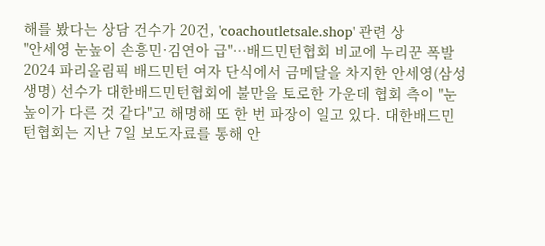해를 봤다는 상담 건수가 20건, 'coachoutletsale.shop' 관련 상
"안세영 눈높이 손흥민·김연아 급"…배드민턴협회 비교에 누리꾼 폭발
2024 파리올림픽 배드민턴 여자 단식에서 금메달을 차지한 안세영(삼성생명) 선수가 대한배드민턴협회에 불만을 토로한 가운데 협회 측이 "눈높이가 다른 것 같다"고 해명해 또 한 번 파장이 일고 있다. 대한배드민턴협회는 지난 7일 보도자료를 통해 안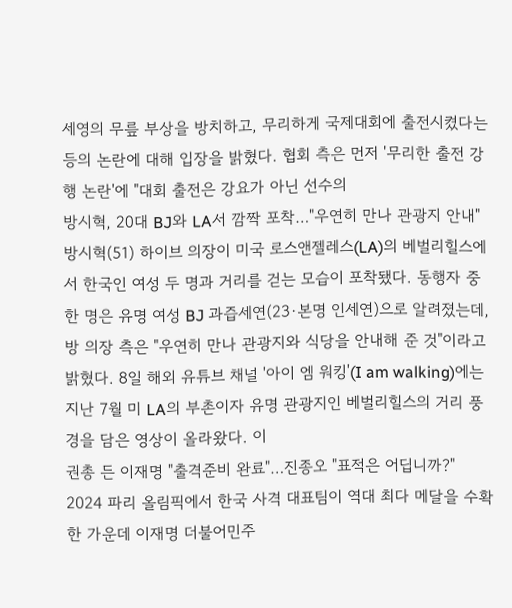세영의 무릎 부상을 방치하고, 무리하게 국제대회에 출전시켰다는 등의 논란에 대해 입장을 밝혔다. 협회 측은 먼저 '무리한 출전 강행 논란'에 "대회 출전은 강요가 아닌 선수의
방시혁, 20대 BJ와 LA서 깜짝 포착…"우연히 만나 관광지 안내"
방시혁(51) 하이브 의장이 미국 로스앤젤레스(LA)의 베벌리힐스에서 한국인 여성 두 명과 거리를 걷는 모습이 포착됐다. 동행자 중 한 명은 유명 여성 BJ 과즙세연(23·본명 인세연)으로 알려졌는데, 방 의장 측은 "우연히 만나 관광지와 식당을 안내해 준 것"이라고 밝혔다. 8일 해외 유튜브 채널 '아이 엠 워킹'(I am walking)에는 지난 7월 미 LA의 부촌이자 유명 관광지인 베벌리힐스의 거리 풍경을 담은 영상이 올라왔다. 이
권총 든 이재명 "출격준비 완료"…진종오 "표적은 어딥니까?"
2024 파리 올림픽에서 한국 사격 대표팀이 역대 최다 메달을 수확한 가운데 이재명 더불어민주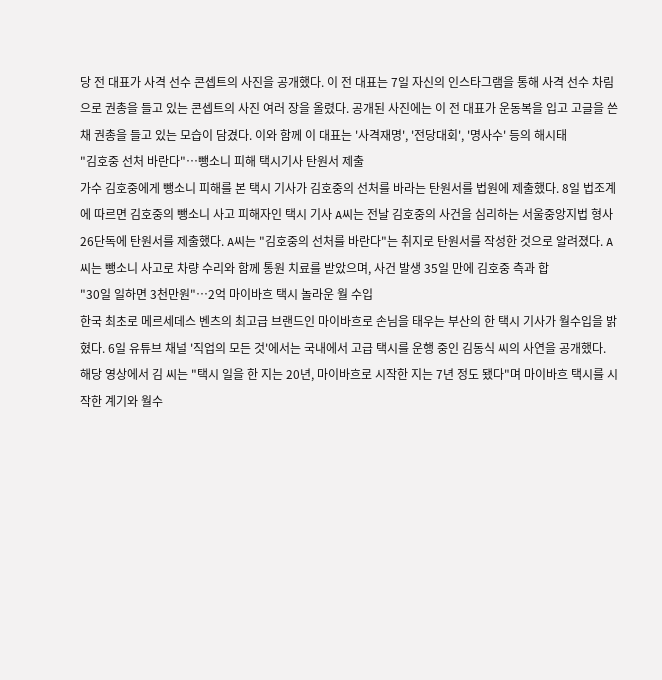당 전 대표가 사격 선수 콘셉트의 사진을 공개했다. 이 전 대표는 7일 자신의 인스타그램을 통해 사격 선수 차림으로 권총을 들고 있는 콘셉트의 사진 여러 장을 올렸다. 공개된 사진에는 이 전 대표가 운동복을 입고 고글을 쓴 채 권총을 들고 있는 모습이 담겼다. 이와 함께 이 대표는 '사격재명', '전당대회', '명사수' 등의 해시태
"김호중 선처 바란다"…뺑소니 피해 택시기사 탄원서 제출
가수 김호중에게 뺑소니 피해를 본 택시 기사가 김호중의 선처를 바라는 탄원서를 법원에 제출했다. 8일 법조계에 따르면 김호중의 뺑소니 사고 피해자인 택시 기사 A씨는 전날 김호중의 사건을 심리하는 서울중앙지법 형사26단독에 탄원서를 제출했다. A씨는 "김호중의 선처를 바란다"는 취지로 탄원서를 작성한 것으로 알려졌다. A씨는 뺑소니 사고로 차량 수리와 함께 통원 치료를 받았으며, 사건 발생 35일 만에 김호중 측과 합
"30일 일하면 3천만원"…2억 마이바흐 택시 놀라운 월 수입
한국 최초로 메르세데스 벤츠의 최고급 브랜드인 마이바흐로 손님을 태우는 부산의 한 택시 기사가 월수입을 밝혔다. 6일 유튜브 채널 '직업의 모든 것'에서는 국내에서 고급 택시를 운행 중인 김동식 씨의 사연을 공개했다. 해당 영상에서 김 씨는 "택시 일을 한 지는 20년, 마이바흐로 시작한 지는 7년 정도 됐다"며 마이바흐 택시를 시작한 계기와 월수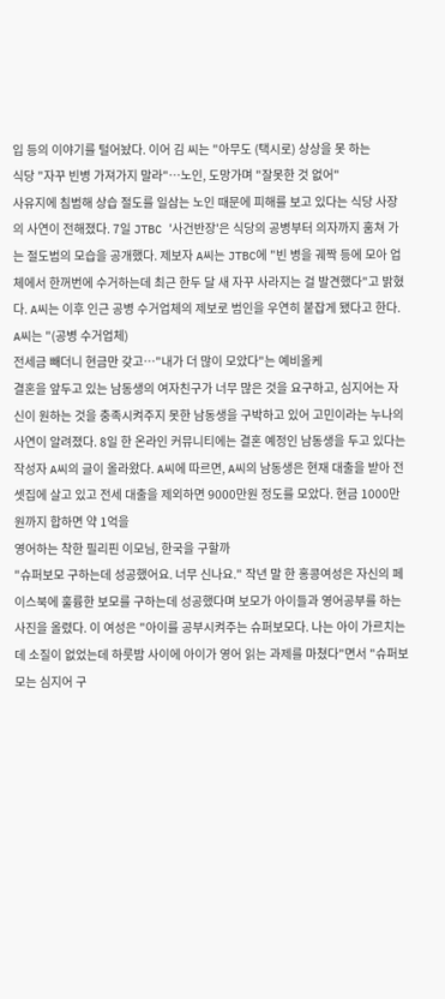입 등의 이야기를 털어놨다. 이어 김 씨는 "아무도 (택시로) 상상을 못 하는
식당 "자꾸 빈병 가져가지 말라"…노인, 도망가며 "잘못한 것 없어"
사유지에 침범해 상습 절도를 일삼는 노인 때문에 피해를 보고 있다는 식당 사장의 사연이 전해졌다. 7일 JTBC '사건반장'은 식당의 공병부터 의자까지 훔쳐 가는 절도범의 모습을 공개했다. 제보자 A씨는 JTBC에 "빈 병을 궤짝 등에 모아 업체에서 한꺼번에 수거하는데 최근 한두 달 새 자꾸 사라지는 걸 발견했다"고 밝혔다. A씨는 이후 인근 공병 수거업체의 제보로 범인을 우연히 붙잡게 됐다고 한다. A씨는 "(공병 수거업체)
전세금 빼더니 현금만 갖고…"내가 더 많이 모았다"는 예비올케
결혼을 앞두고 있는 남동생의 여자친구가 너무 많은 것을 요구하고, 심지어는 자신이 원하는 것을 충족시켜주지 못한 남동생을 구박하고 있어 고민이라는 누나의 사연이 알려졌다. 8일 한 온라인 커뮤니티에는 결혼 예정인 남동생을 두고 있다는 작성자 A씨의 글이 올라왔다. A씨에 따르면, A씨의 남동생은 현재 대출을 받아 전셋집에 살고 있고 전세 대출을 제외하면 9000만원 정도를 모았다. 현금 1000만원까지 합하면 약 1억을
영어하는 착한 필리핀 이모님, 한국을 구할까
"슈퍼보모 구하는데 성공했어요. 너무 신나요." 작년 말 한 홍콩여성은 자신의 페이스북에 훌륭한 보모를 구하는데 성공했다며 보모가 아이들과 영어공부를 하는 사진을 올렸다. 이 여성은 "아이를 공부시켜주는 슈퍼보모다. 나는 아이 가르치는 데 소질이 없었는데 하룻밤 사이에 아이가 영어 읽는 과제를 마쳤다"면서 "슈퍼보모는 심지어 구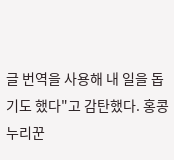글 번역을 사용해 내 일을 돕기도 했다"고 감탄했다. 홍콩 누리꾼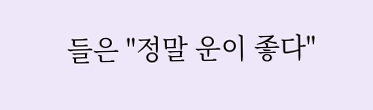들은 "정말 운이 좋다"